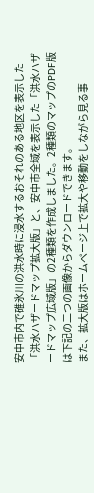安中市内で碓氷川の洪水時に浸水するおそれのある地区を表示した「洪水ハザードマップ拡大版」と、安中市全域を表示した「洪水ハザードマップ広域版」の2種類を作成しました。2種類のマップのPDF版は下記の二つの画像からダウンロードできます。
また、拡大版はホームページ上で拡大や移動をしながら見る事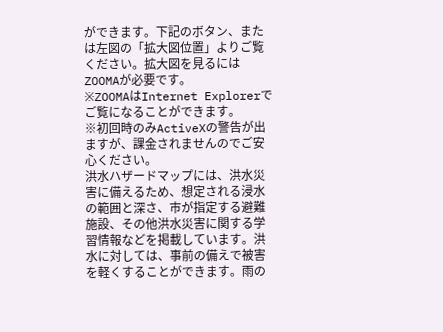ができます。下記のボタン、または左図の「拡大図位置」よりご覧ください。拡大図を見るにはZOOMAが必要です。
※ZOOMAはInternet Explorerでご覧になることができます。
※初回時のみActiveXの警告が出ますが、課金されませんのでご安心ください。
洪水ハザードマップには、洪水災害に備えるため、想定される浸水の範囲と深さ、市が指定する避難施設、その他洪水災害に関する学習情報などを掲載しています。洪水に対しては、事前の備えで被害を軽くすることができます。雨の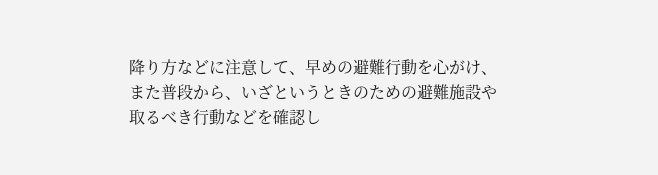降り方などに注意して、早めの避難行動を心がけ、また普段から、いざというときのための避難施設や取るべき行動などを確認し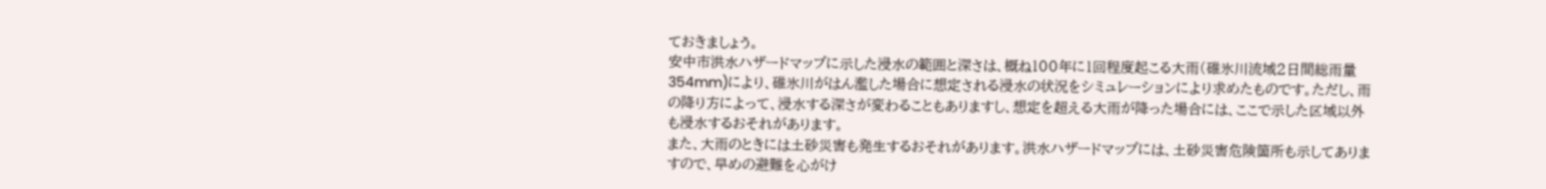ておきましょう。
安中市洪水ハザードマップに示した浸水の範囲と深さは、概ね100年に1回程度起こる大雨(碓氷川流域2日間総雨量354mm)により、碓氷川がはん濫した場合に想定される浸水の状況をシミュレーションにより求めたものです。ただし、雨の降り方によって、浸水する深さが変わることもありますし、想定を超える大雨が降った場合には、ここで示した区域以外も浸水するおそれがあります。
また、大雨のときには土砂災害も発生するおそれがあります。洪水ハザードマップには、土砂災害危険箇所も示してありますので、早めの避難を心がけ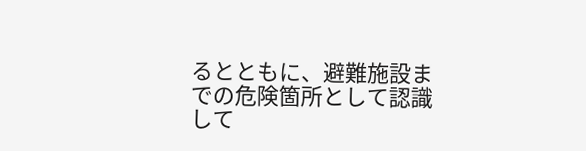るとともに、避難施設までの危険箇所として認識して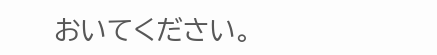おいてください。